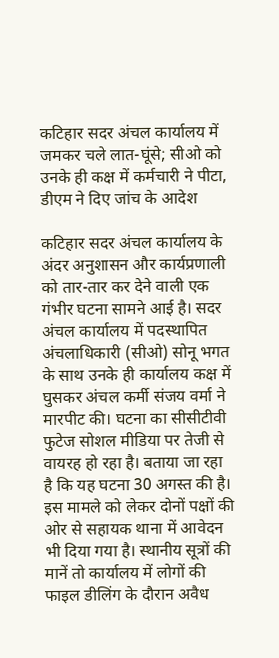कटिहार सदर अंचल कार्यालय में जमकर चले लात-घूंसे; सीओ को उनके ही कक्ष में कर्मचारी ने पीटा, डीएम ने दिए जांच के आदेश

कटिहार सदर अंचल कार्यालय के अंदर अनुशासन और कार्यप्रणाली को तार-तार कर देने वाली एक गंभीर घटना सामने आई है। सदर अंचल कार्यालय में पदस्थापित अंचलाधिकारी (सीओ) सोनू भगत के साथ उनके ही कार्यालय कक्ष में घुसकर अंचल कर्मी संजय वर्मा ने मारपीट की। घटना का सीसीटीवी फुटेज सोशल मीडिया पर तेजी से वायरह हो रहा है। बताया जा रहा है कि यह घटना 30 अगस्त की है। इस मामले को लेकर दोनों पक्षों की ओर से सहायक थाना में आवेदन भी दिया गया है। स्थानीय सूत्रों की मानें तो कार्यालय में लोगों की फाइल डीलिंग के दौरान अवैध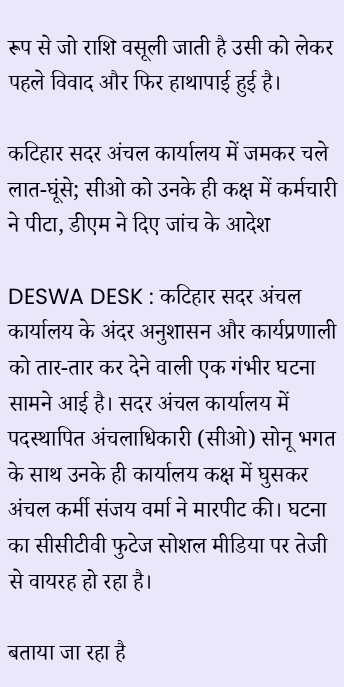रूप से जो राशि वसूली जाती है उसी को लेकर पहले विवाद और फिर हाथापाई हुई है।

कटिहार सदर अंचल कार्यालय में जमकर चले लात-घूंसे; सीओ को उनके ही कक्ष में कर्मचारी ने पीटा, डीएम ने दिए जांच के आदेश

DESWA DESK : कटिहार सदर अंचल कार्यालय के अंदर अनुशासन और कार्यप्रणाली को तार-तार कर देने वाली एक गंभीर घटना सामने आई है। सदर अंचल कार्यालय में पदस्थापित अंचलाधिकारी (सीओ) सोनू भगत के साथ उनके ही कार्यालय कक्ष में घुसकर अंचल कर्मी संजय वर्मा ने मारपीट की। घटना का सीसीटीवी फुटेज सोशल मीडिया पर तेजी से वायरह हो रहा है।

बताया जा रहा है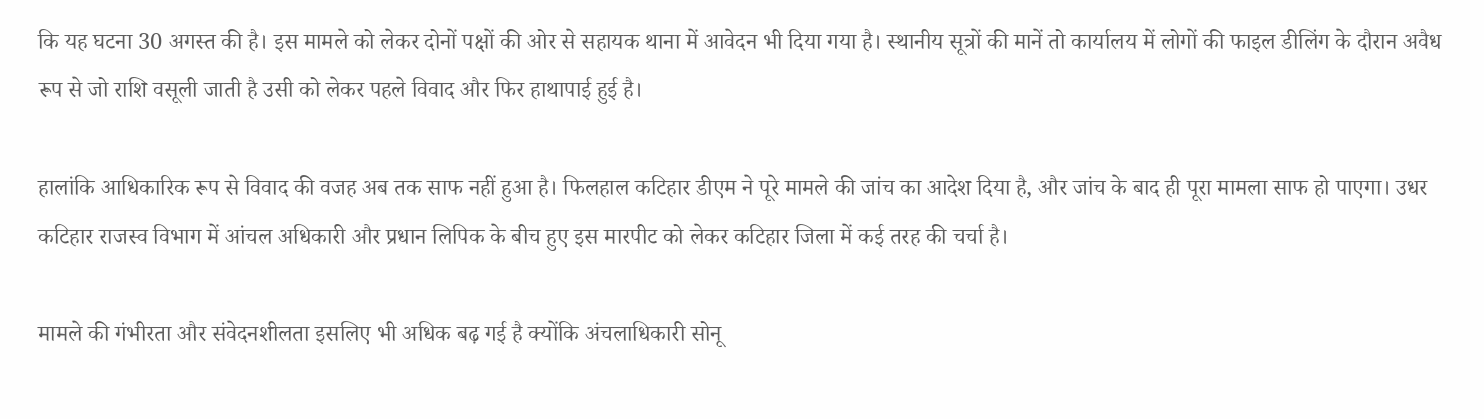कि यह घटना 30 अगस्त की है। इस मामले को लेकर दोनों पक्षों की ओर से सहायक थाना में आवेदन भी दिया गया है। स्थानीय सूत्रों की मानें तो कार्यालय में लोगों की फाइल डीलिंग के दौरान अवैध रूप से जो राशि वसूली जाती है उसी को लेकर पहले विवाद और फिर हाथापाई हुई है।

हालांकि आधिकारिक रूप से विवाद की वजह अब तक साफ नहीं हुआ है। फिलहाल कटिहार डीएम ने पूरे मामले की जांच का आदेश दिया है, और जांच के बाद ही पूरा मामला साफ हो पाएगा। उधर कटिहार राजस्व विभाग में आंचल अधिकारी और प्रधान लिपिक के बीच हुए इस मारपीट को लेकर कटिहार जिला में कई तरह की चर्चा है।

मामले की गंभीरता और संवेदनशीलता इसलिए भी अधिक बढ़ गई है क्योंकि अंचलाधिकारी सोनू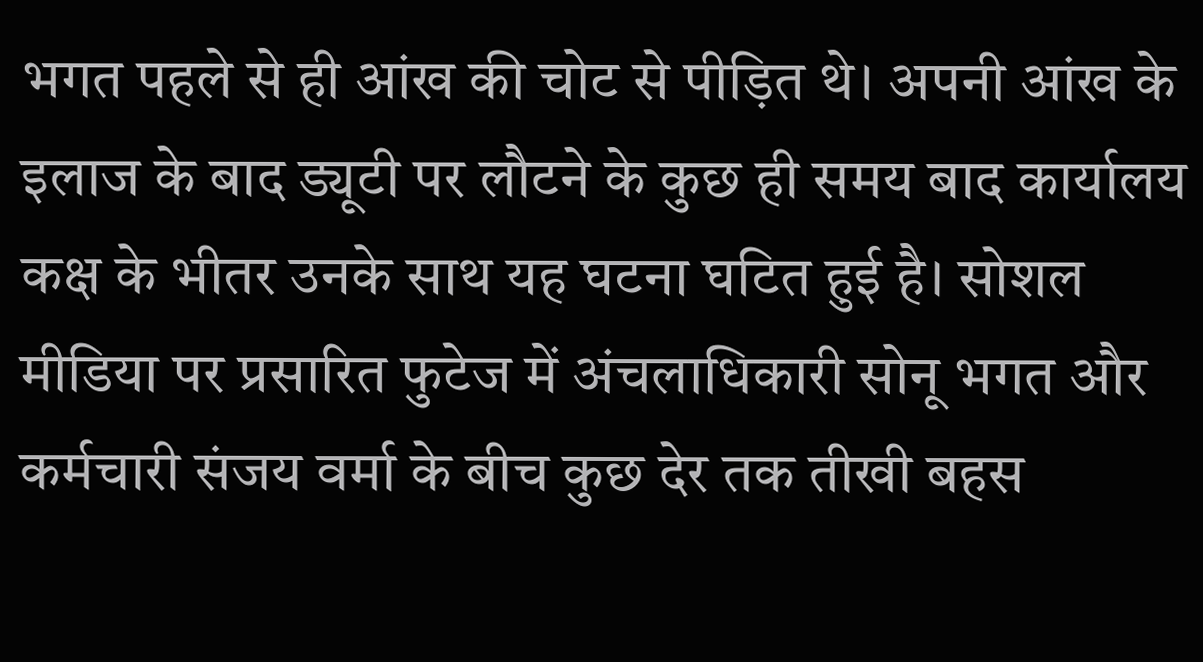भगत पहले से ही आंख की चोट से पीड़ित थे। अपनी आंख के इलाज के बाद ड्यूटी पर लौटने के कुछ ही समय बाद कार्यालय कक्ष के भीतर उनके साथ यह घटना घटित हुई है। सोशल मीडिया पर प्रसारित फुटेज में अंचलाधिकारी सोनू भगत और कर्मचारी संजय वर्मा के बीच कुछ देर तक तीखी बहस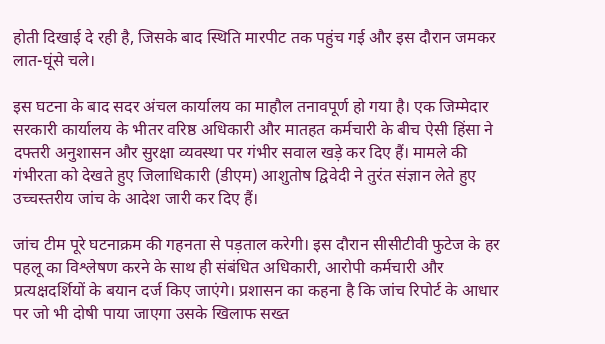होती दिखाई दे रही है, जिसके बाद स्थिति मारपीट तक पहुंच गई और इस दौरान जमकर लात-घूंसे चले।

इस घटना के बाद सदर अंचल कार्यालय का माहौल तनावपूर्ण हो गया है। एक जिम्मेदार सरकारी कार्यालय के भीतर वरिष्ठ अधिकारी और मातहत कर्मचारी के बीच ऐसी हिंसा ने दफ्तरी अनुशासन और सुरक्षा व्यवस्था पर गंभीर सवाल खड़े कर दिए हैं। मामले की गंभीरता को देखते हुए जिलाधिकारी (डीएम) आशुतोष द्विवेदी ने तुरंत संज्ञान लेते हुए उच्चस्तरीय जांच के आदेश जारी कर दिए हैं।

जांच टीम पूरे घटनाक्रम की गहनता से पड़ताल करेगी। इस दौरान सीसीटीवी फुटेज के हर पहलू का विश्लेषण करने के साथ ही संबंधित अधिकारी, आरोपी कर्मचारी और प्रत्यक्षदर्शियों के बयान दर्ज किए जाएंगे। प्रशासन का कहना है कि जांच रिपोर्ट के आधार पर जो भी दोषी पाया जाएगा उसके खिलाफ सख्त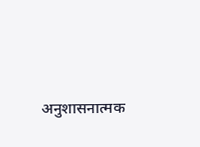अनुशासनात्मक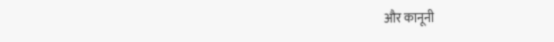और कानूनी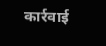कार्रवाई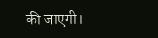की जाएगी।